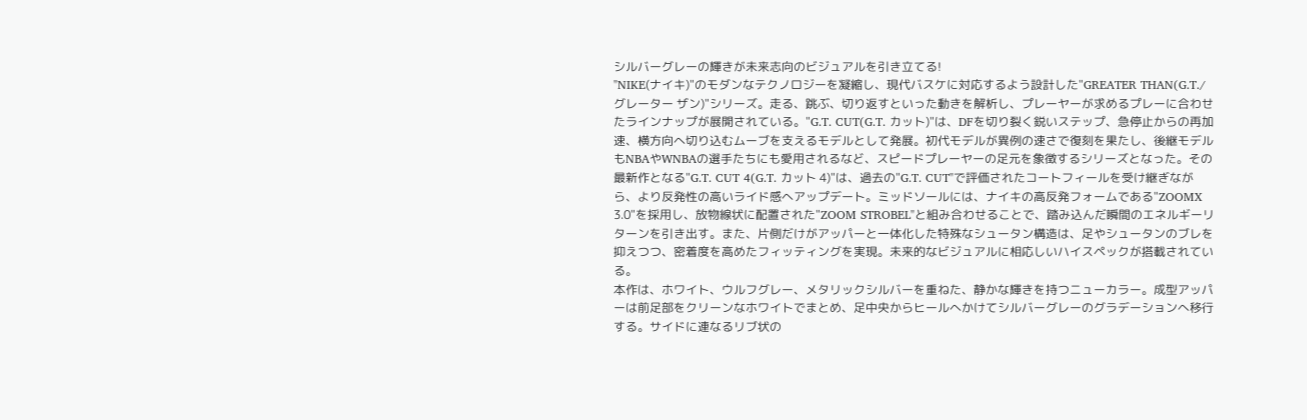シルバーグレーの輝きが未来志向のビジュアルを引き立てる!
"NIKE(ナイキ)"のモダンなテクノロジーを凝縮し、現代バスケに対応するよう設計した"GREATER THAN(G.T./グレーター ザン)"シリーズ。走る、跳ぶ、切り返すといった動きを解析し、プレーヤーが求めるプレーに合わせたラインナップが展開されている。"G.T. CUT(G.T. カット)"は、DFを切り裂く鋭いステップ、急停止からの再加速、横方向へ切り込むムーブを支えるモデルとして発展。初代モデルが異例の速さで復刻を果たし、後継モデルもNBAやWNBAの選手たちにも愛用されるなど、スピードプレーヤーの足元を象徴するシリーズとなった。その最新作となる"G.T. CUT 4(G.T. カット 4)"は、過去の"G.T. CUT"で評価されたコートフィールを受け継ぎながら、より反発性の高いライド感へアップデート。ミッドソールには、ナイキの高反発フォームである"ZOOMX 3.0"を採用し、放物線状に配置された"ZOOM STROBEL"と組み合わせることで、踏み込んだ瞬間のエネルギーリターンを引き出す。また、片側だけがアッパーと一体化した特殊なシュータン構造は、足やシュータンのブレを抑えつつ、密着度を高めたフィッティングを実現。未来的なビジュアルに相応しいハイスペックが搭載されている。
本作は、ホワイト、ウルフグレー、メタリックシルバーを重ねた、静かな輝きを持つニューカラー。成型アッパーは前足部をクリーンなホワイトでまとめ、足中央からヒールへかけてシルバーグレーのグラデーションへ移行する。サイドに連なるリブ状の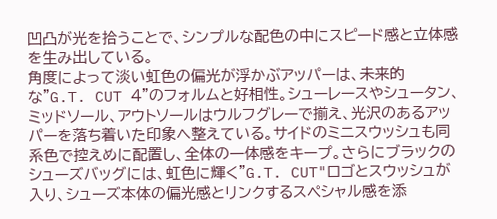凹凸が光を拾うことで、シンプルな配色の中にスピード感と立体感を生み出している。
角度によって淡い虹色の偏光が浮かぶアッパーは、未来的な"G.T. CUT 4"のフォルムと好相性。シューレースやシュータン、ミッドソール、アウトソールはウルフグレーで揃え、光沢のあるアッパーを落ち着いた印象へ整えている。サイドのミニスウッシュも同系色で控えめに配置し、全体の一体感をキープ。さらにブラックのシューズバッグには、虹色に輝く"G.T. CUT"ロゴとスウッシュが入り、シューズ本体の偏光感とリンクするスペシャル感を添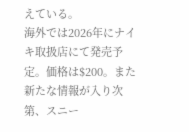えている。
海外では2026年にナイキ取扱店にて発売予定。価格は$200。また新たな情報が入り次第、スニー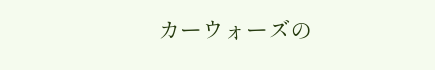カーウォーズの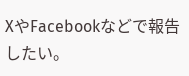XやFacebookなどで報告したい。